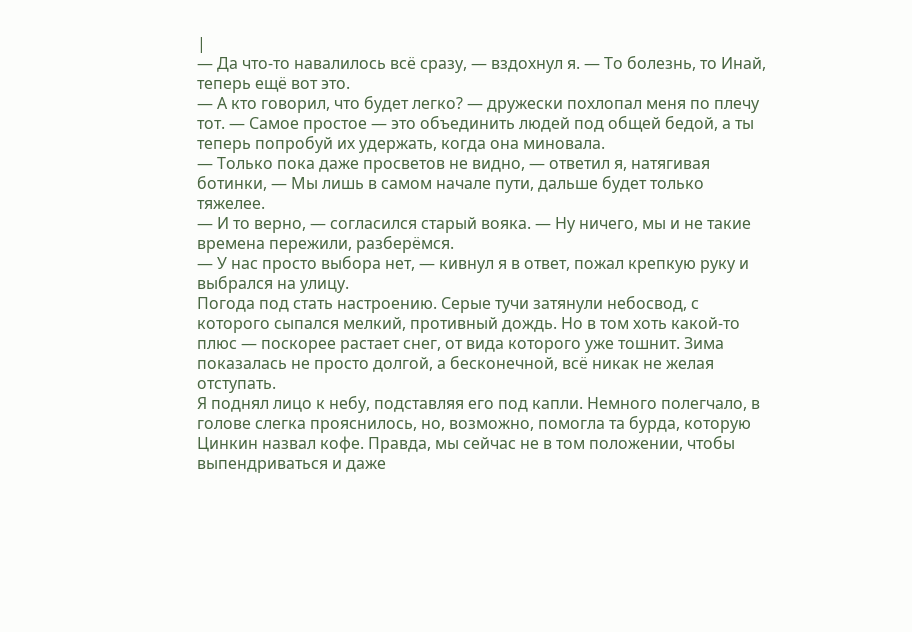|
— Да что-то навалилось всё сразу, — вздохнул я. — То болезнь, то Инай, теперь ещё вот это.
— А кто говорил, что будет легко? — дружески похлопал меня по плечу тот. — Самое простое — это объединить людей под общей бедой, а ты теперь попробуй их удержать, когда она миновала.
— Только пока даже просветов не видно, — ответил я, натягивая ботинки, — Мы лишь в самом начале пути, дальше будет только тяжелее.
— И то верно, — согласился старый вояка. — Ну ничего, мы и не такие времена пережили, разберёмся.
— У нас просто выбора нет, — кивнул я в ответ, пожал крепкую руку и выбрался на улицу.
Погода под стать настроению. Серые тучи затянули небосвод, с которого сыпался мелкий, противный дождь. Но в том хоть какой-то плюс — поскорее растает снег, от вида которого уже тошнит. Зима показалась не просто долгой, а бесконечной, всё никак не желая отступать.
Я поднял лицо к небу, подставляя его под капли. Немного полегчало, в голове слегка прояснилось, но, возможно, помогла та бурда, которую Цинкин назвал кофе. Правда, мы сейчас не в том положении, чтобы выпендриваться и даже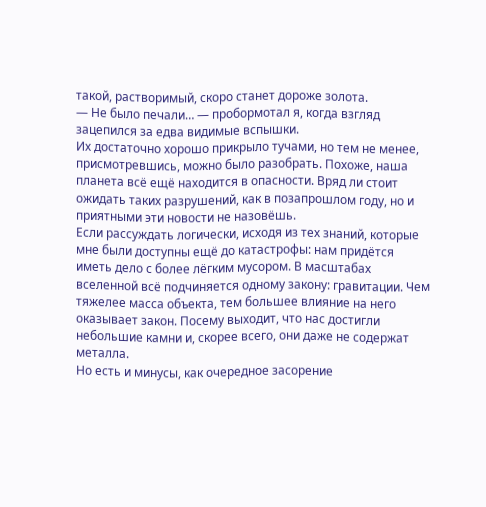такой, растворимый, скоро станет дороже золота.
— Не было печали… — пробормотал я, когда взгляд зацепился за едва видимые вспышки.
Их достаточно хорошо прикрыло тучами, но тем не менее, присмотревшись, можно было разобрать. Похоже, наша планета всё ещё находится в опасности. Вряд ли стоит ожидать таких разрушений, как в позапрошлом году, но и приятными эти новости не назовёшь.
Если рассуждать логически, исходя из тех знаний, которые мне были доступны ещё до катастрофы: нам придётся иметь дело с более лёгким мусором. В масштабах вселенной всё подчиняется одному закону: гравитации. Чем тяжелее масса объекта, тем большее влияние на него оказывает закон. Посему выходит, что нас достигли небольшие камни и, скорее всего, они даже не содержат металла.
Но есть и минусы, как очередное засорение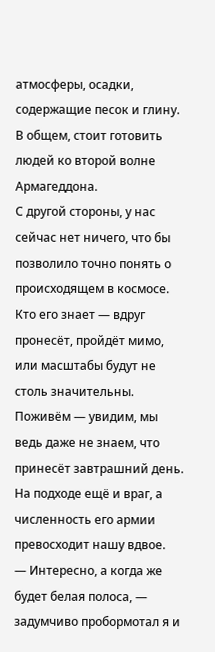атмосферы, осадки, содержащие песок и глину. В общем, стоит готовить людей ко второй волне Армагеддона.
С другой стороны, у нас сейчас нет ничего, что бы позволило точно понять о происходящем в космосе. Кто его знает — вдруг пронесёт, пройдёт мимо, или масштабы будут не столь значительны. Поживём — увидим, мы ведь даже не знаем, что принесёт завтрашний день. На подходе ещё и враг, а численность его армии превосходит нашу вдвое.
— Интересно, а когда же будет белая полоса, — задумчиво пробормотал я и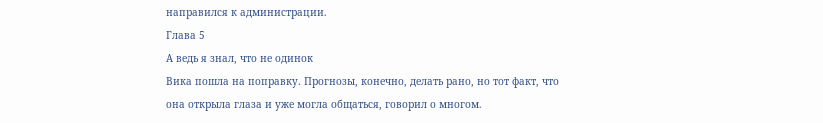направился к администрации.
Глава 5
А ведь я знал, что не одинок
Вика пошла на поправку. Прогнозы, конечно, делать рано, но тот факт, что она открыла глаза и уже могла общаться, говорил о многом.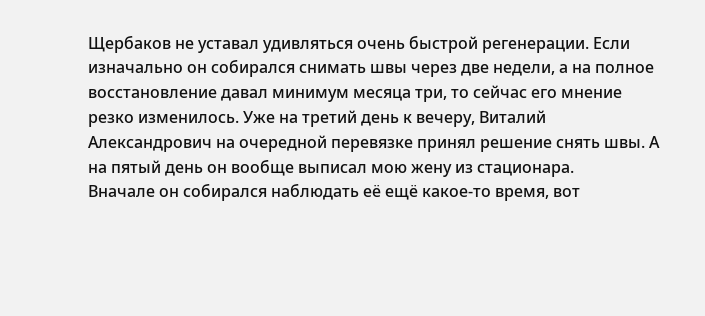Щербаков не уставал удивляться очень быстрой регенерации. Если изначально он собирался снимать швы через две недели, а на полное восстановление давал минимум месяца три, то сейчас его мнение резко изменилось. Уже на третий день к вечеру, Виталий Александрович на очередной перевязке принял решение снять швы. А на пятый день он вообще выписал мою жену из стационара.
Вначале он собирался наблюдать её ещё какое-то время, вот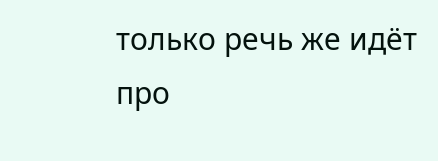только речь же идёт про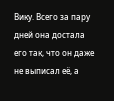Вику. Всего за пару дней она достала его так, что он даже не выписал её, а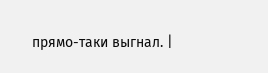прямо-таки выгнал. |